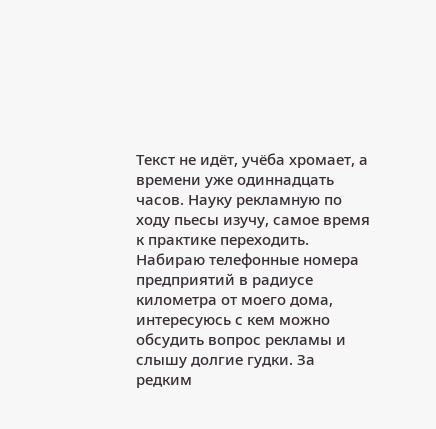Текст не идёт, учёба хромает, а времени уже одиннадцать часов. Науку рекламную по ходу пьесы изучу, самое время к практике переходить. Набираю телефонные номера предприятий в радиусе километра от моего дома, интересуюсь с кем можно обсудить вопрос рекламы и слышу долгие гудки. За редким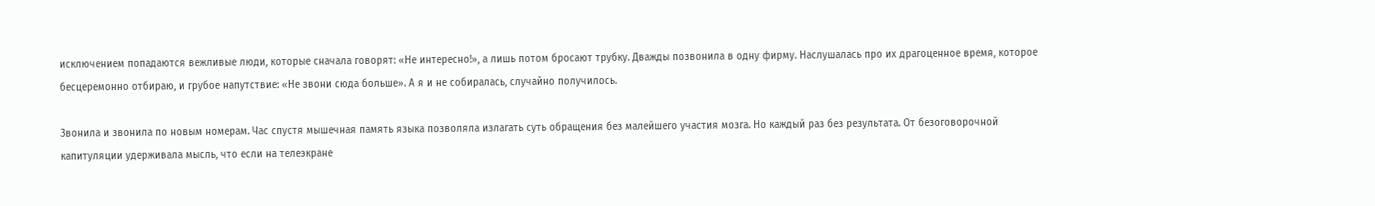исключением попадаются вежливые люди, которые сначала говорят: «Не интересно!», а лишь потом бросают трубку. Дважды позвонила в одну фирму. Наслушалась про их драгоценное время, которое бесцеремонно отбираю, и грубое напутствие: «Не звони сюда больше». А я и не собиралась, случайно получилось.

Звонила и звонила по новым номерам. Час спустя мышечная память языка позволяла излагать суть обращения без малейшего участия мозга. Но каждый раз без результата. От безоговорочной капитуляции удерживала мысль, что если на телеэкране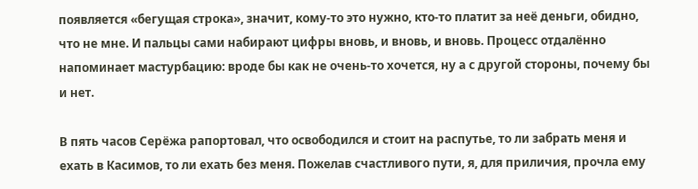появляется «бегущая строка», значит, кому-то это нужно, кто-то платит за неё деньги, обидно, что не мне. И пальцы сами набирают цифры вновь, и вновь, и вновь. Процесс отдалённо напоминает мастурбацию: вроде бы как не очень-то хочется, ну а с другой стороны, почему бы и нет.

В пять часов Серёжа рапортовал, что освободился и стоит на распутье, то ли забрать меня и ехать в Касимов, то ли ехать без меня. Пожелав счастливого пути, я, для приличия, прочла ему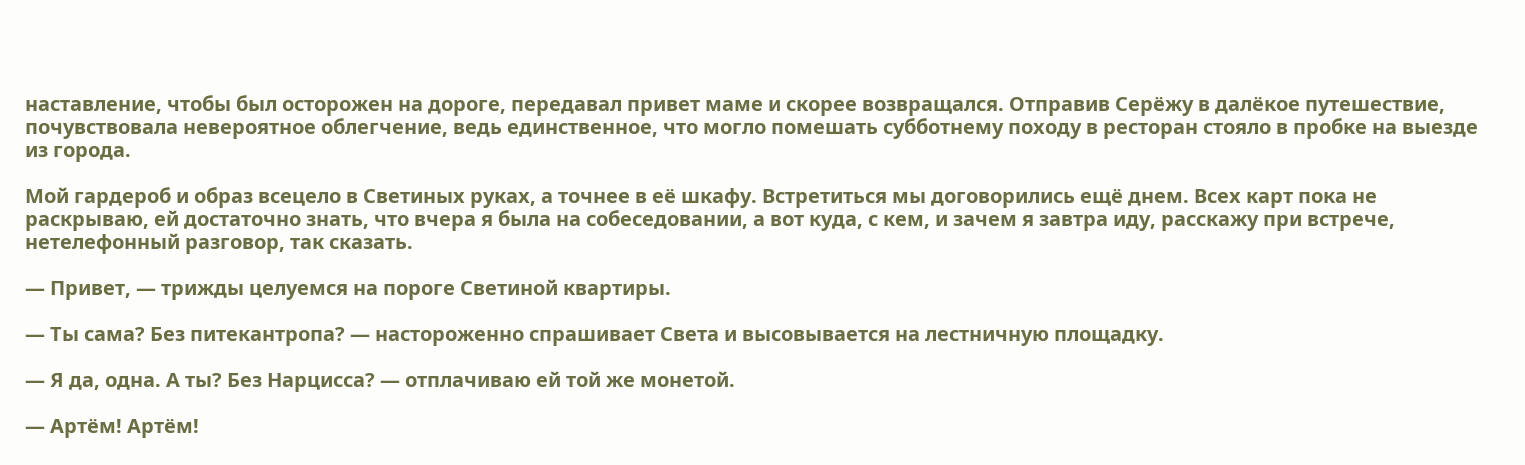наставление, чтобы был осторожен на дороге, передавал привет маме и скорее возвращался. Отправив Серёжу в далёкое путешествие, почувствовала невероятное облегчение, ведь единственное, что могло помешать субботнему походу в ресторан стояло в пробке на выезде из города.

Мой гардероб и образ всецело в Светиных руках, а точнее в её шкафу. Встретиться мы договорились ещё днем. Всех карт пока не раскрываю, ей достаточно знать, что вчера я была на собеседовании, а вот куда, с кем, и зачем я завтра иду, расскажу при встрече, нетелефонный разговор, так сказать.

— Привет, — трижды целуемся на пороге Светиной квартиры.

— Ты сама? Без питекантропа? — настороженно спрашивает Света и высовывается на лестничную площадку.

— Я да, одна. А ты? Без Нарцисса? — отплачиваю ей той же монетой.

— Артём! Артём!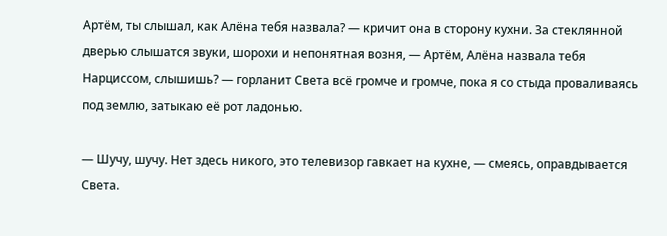Артём, ты слышал, как Алёна тебя назвала? — кричит она в сторону кухни. За стеклянной дверью слышатся звуки, шорохи и непонятная возня, — Артём, Алёна назвала тебя Нарциссом, слышишь? — горланит Света всё громче и громче, пока я со стыда проваливаясь под землю, затыкаю её рот ладонью.

— Шучу, шучу. Нет здесь никого, это телевизор гавкает на кухне, — смеясь, оправдывается Света.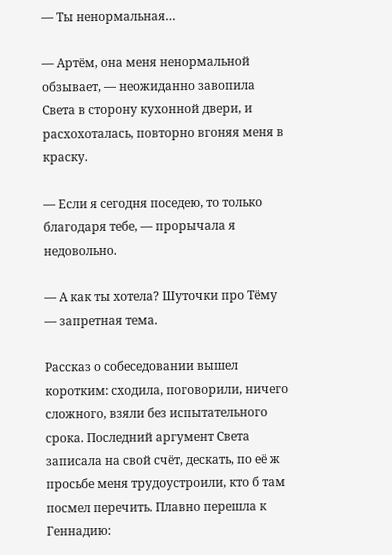— Ты ненормальная…

— Артём, она меня ненормальной обзывает, — неожиданно завопила Света в сторону кухонной двери, и расхохоталась, повторно вгоняя меня в краску.

— Если я сегодня поседею, то только благодаря тебе, — прорычала я недовольно.

— А как ты хотела? Шуточки про Тёму — запретная тема.

Рассказ о собеседовании вышел коротким: сходила, поговорили, ничего сложного, взяли без испытательного срока. Последний аргумент Света записала на свой счёт, дескать, по её ж просьбе меня трудоустроили, кто б там посмел перечить. Плавно перешла к Геннадию: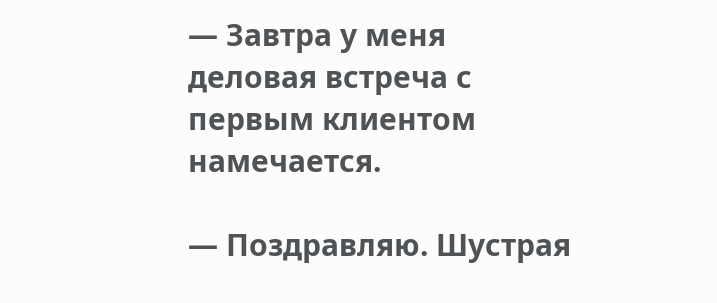— Завтра у меня деловая встреча с первым клиентом намечается.

— Поздравляю. Шустрая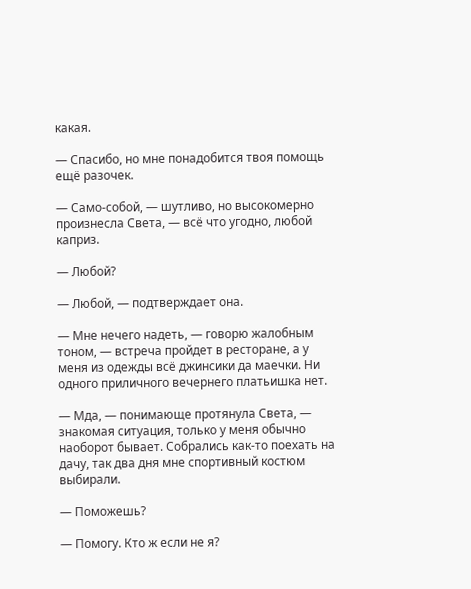какая.

— Спасибо, но мне понадобится твоя помощь ещё разочек.

— Само-собой, — шутливо, но высокомерно произнесла Света, — всё что угодно, любой каприз.

— Любой?

— Любой, — подтверждает она.

— Мне нечего надеть, — говорю жалобным тоном, — встреча пройдет в ресторане, а у меня из одежды всё джинсики да маечки. Ни одного приличного вечернего платьишка нет.

— Мда, — понимающе протянула Света, — знакомая ситуация, только у меня обычно наоборот бывает. Собрались как-то поехать на дачу, так два дня мне спортивный костюм выбирали.

— Поможешь?

— Помогу. Кто ж если не я?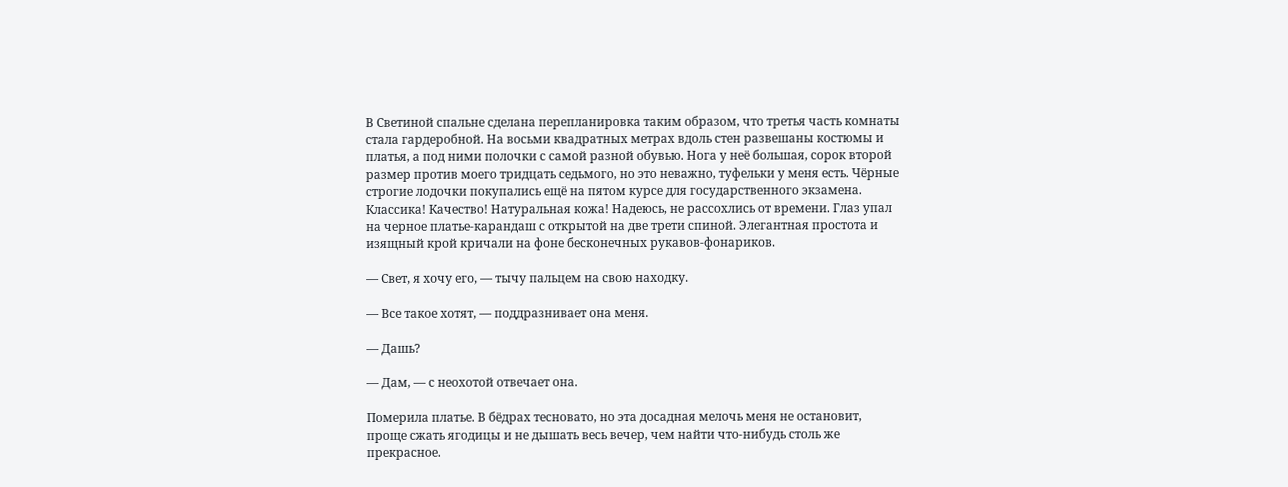В Светиной спальне сделана перепланировка таким образом, что третья часть комнаты стала гардеробной. На восьми квадратных метрах вдоль стен развешаны костюмы и платья, а под ними полочки с самой разной обувью. Нога у неё большая, сорок второй размер против моего тридцать седьмого, но это неважно, туфельки у меня есть. Чёрные строгие лодочки покупались ещё на пятом курсе для государственного экзамена. Классика! Качество! Натуральная кожа! Надеюсь, не рассохлись от времени. Глаз упал на черное платье-карандаш с открытой на две трети спиной. Элегантная простота и изящный крой кричали на фоне бесконечных рукавов-фонариков.

— Свет, я хочу его, — тычу пальцем на свою находку.

— Все такое хотят, — поддразнивает она меня.

— Дашь?

— Дам, — с неохотой отвечает она.

Померила платье. В бёдрах тесновато, но эта досадная мелочь меня не остановит, проще сжать ягодицы и не дышать весь вечер, чем найти что-нибудь столь же прекрасное.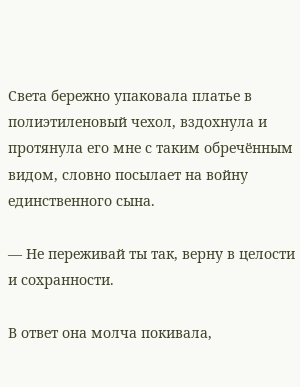Света бережно упаковала платье в полиэтиленовый чехол, вздохнула и протянула его мне с таким обречённым видом, словно посылает на войну единственного сына.

— Не переживай ты так, верну в целости и сохранности.

В ответ она молча покивала,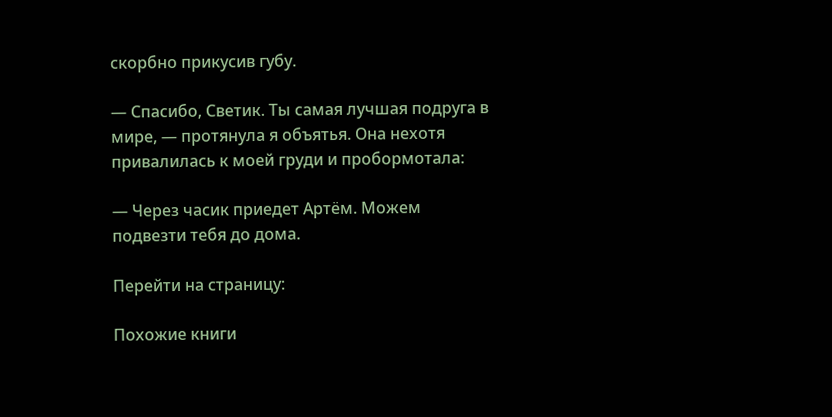скорбно прикусив губу.

— Спасибо, Светик. Ты самая лучшая подруга в мире, — протянула я объятья. Она нехотя привалилась к моей груди и пробормотала:

— Через часик приедет Артём. Можем подвезти тебя до дома.

Перейти на страницу:

Похожие книги